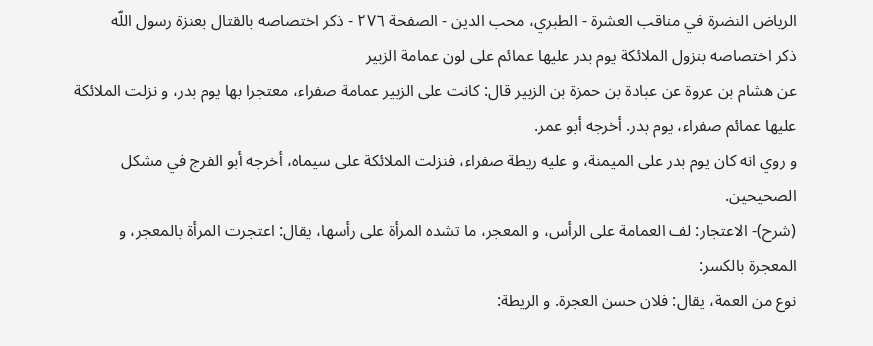الرياض النضرة في مناقب العشرة - الطبري، محب الدين - الصفحة ٢٧٦ - ذكر اختصاصه بالقتال بعنزة رسول اللّه
ذكر اختصاصه بنزول الملائكة يوم بدر عليها عمائم على لون عمامة الزبير
عن هشام بن عروة عن عبادة بن حمزة بن الزبير قال: كانت على الزبير عمامة صفراء، معتجرا بها يوم بدر، و نزلت الملائكة عليها عمائم صفراء، يوم بدر. أخرجه أبو عمر.
و روي انه كان يوم بدر على الميمنة، و عليه ريطة صفراء، فنزلت الملائكة على سيماه، أخرجه أبو الفرج في مشكل الصحيحين.
(شرح)- الاعتجار: لف العمامة على الرأس، و المعجر، ما تشده المرأة على رأسها، يقال: اعتجرت المرأة بالمعجر، و المعجرة بالكسر:
نوع من العمة، يقال: فلان حسن العجرة. و الريطة: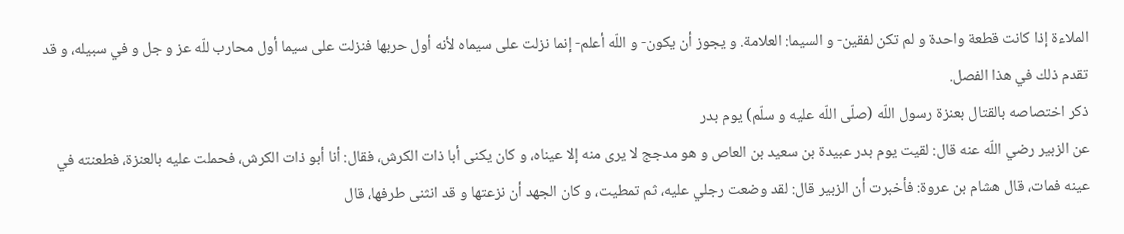الملاءة إذا كانت قطعة واحدة و لم تكن لفقين- و السيما: العلامة. و يجوز أن يكون- و اللّه أعلم- إنما نزلت على سيماه لأنه أول حربها فنزلت على سيما أول محارب للّه عز و جل و في سبيله، و قد تقدم ذلك في هذا الفصل.
ذكر اختصاصه بالقتال بعنزة رسول اللّه (صلّى اللّه عليه و سلّم) يوم بدر
عن الزبير رضي اللّه عنه قال: لقيت يوم بدر عبيدة بن سعيد بن العاص و هو مدجج لا يرى منه إلا عيناه، و كان يكنى أبا ذات الكرش، فقال: أنا أبو ذات الكرش، فحملت عليه بالعنزة، فطعنته في عينه فمات، قال هشام بن عروة: فأخبرت أن الزبير قال: لقد وضعت رجلي عليه، ثم تمطيت، و كان الجهد أن نزعتها و قد انثنى طرفها، قال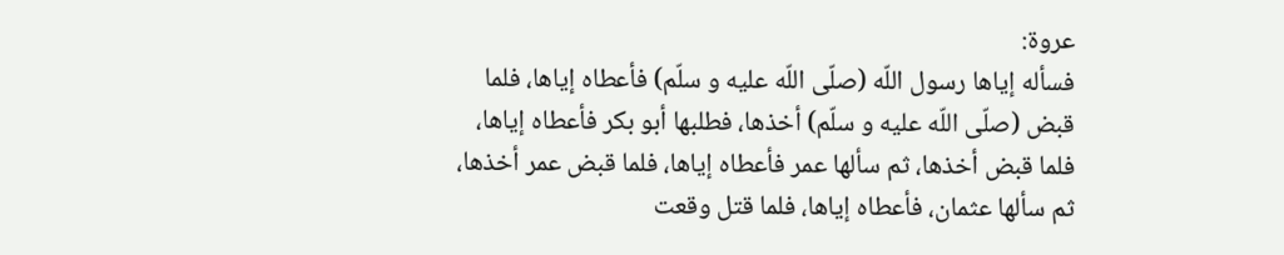عروة:
فسأله إياها رسول اللّه (صلّى اللّه عليه و سلّم) فأعطاه إياها، فلما قبض (صلّى اللّه عليه و سلّم) أخذها، فطلبها أبو بكر فأعطاه إياها، فلما قبض أخذها، ثم سألها عمر فأعطاه إياها، فلما قبض عمر أخذها، ثم سألها عثمان، فأعطاه إياها، فلما قتل وقعت